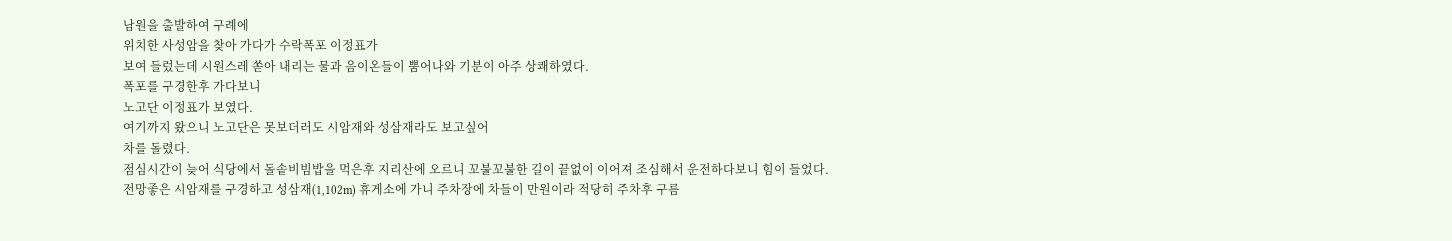남원을 출발하여 구례에
위치한 사성암을 찾아 가다가 수락폭포 이정표가
보여 들렀는데 시원스레 쏟아 내리는 물과 음이온들이 뿜어나와 기분이 아주 상쾌하였다.
폭포를 구경한후 가다보니
노고단 이정표가 보였다.
여기까지 왔으니 노고단은 못보더러도 시암재와 성삼재라도 보고싶어
차를 돌렸다.
점심시간이 늦어 식당에서 돌솥비빔밥을 먹은후 지리산에 오르니 꼬불꼬불한 길이 끝없이 이어져 조심해서 운전하다보니 힘이 들었다.
전망좋은 시암재를 구경하고 성삼재(1,102m) 휴게소에 가니 주차장에 차들이 만원이라 적당히 주차후 구름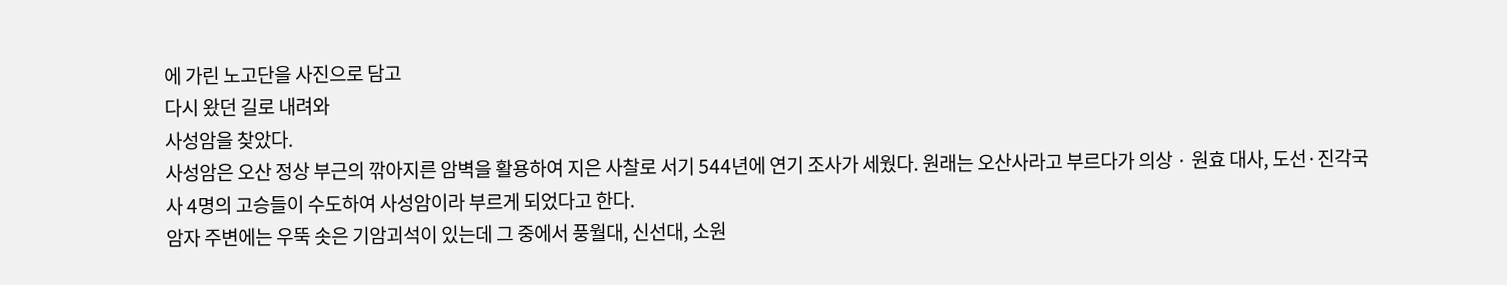에 가린 노고단을 사진으로 담고
다시 왔던 길로 내려와
사성암을 찾았다.
사성암은 오산 정상 부근의 깎아지른 암벽을 활용하여 지은 사찰로 서기 544년에 연기 조사가 세웠다. 원래는 오산사라고 부르다가 의상 · 원효 대사, 도선·진각국사 4명의 고승들이 수도하여 사성암이라 부르게 되었다고 한다.
암자 주변에는 우뚝 솟은 기암괴석이 있는데 그 중에서 풍월대, 신선대, 소원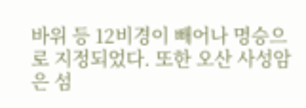바위 등 12비경이 빼어나 명승으로 지정되었다. 또한 오산 사성암은 섬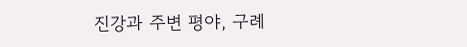진강과 주변 평야, 구례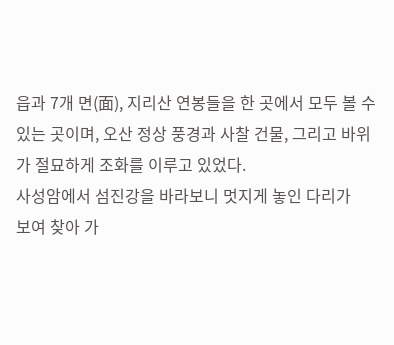읍과 7개 면(面), 지리산 연봉들을 한 곳에서 모두 볼 수 있는 곳이며, 오산 정상 풍경과 사찰 건물, 그리고 바위가 절묘하게 조화를 이루고 있었다.
사성암에서 섬진강을 바라보니 멋지게 놓인 다리가
보여 찾아 가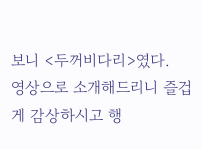보니 <두꺼비다리>였다.
영상으로 소개해드리니 즐겁게 감상하시고 행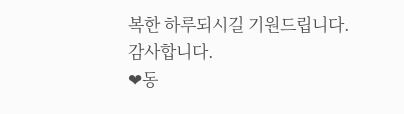복한 하루되시길 기원드립니다.
감사합니다.
❤동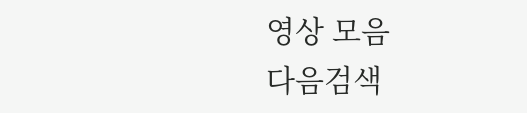영상 모음
다음검색